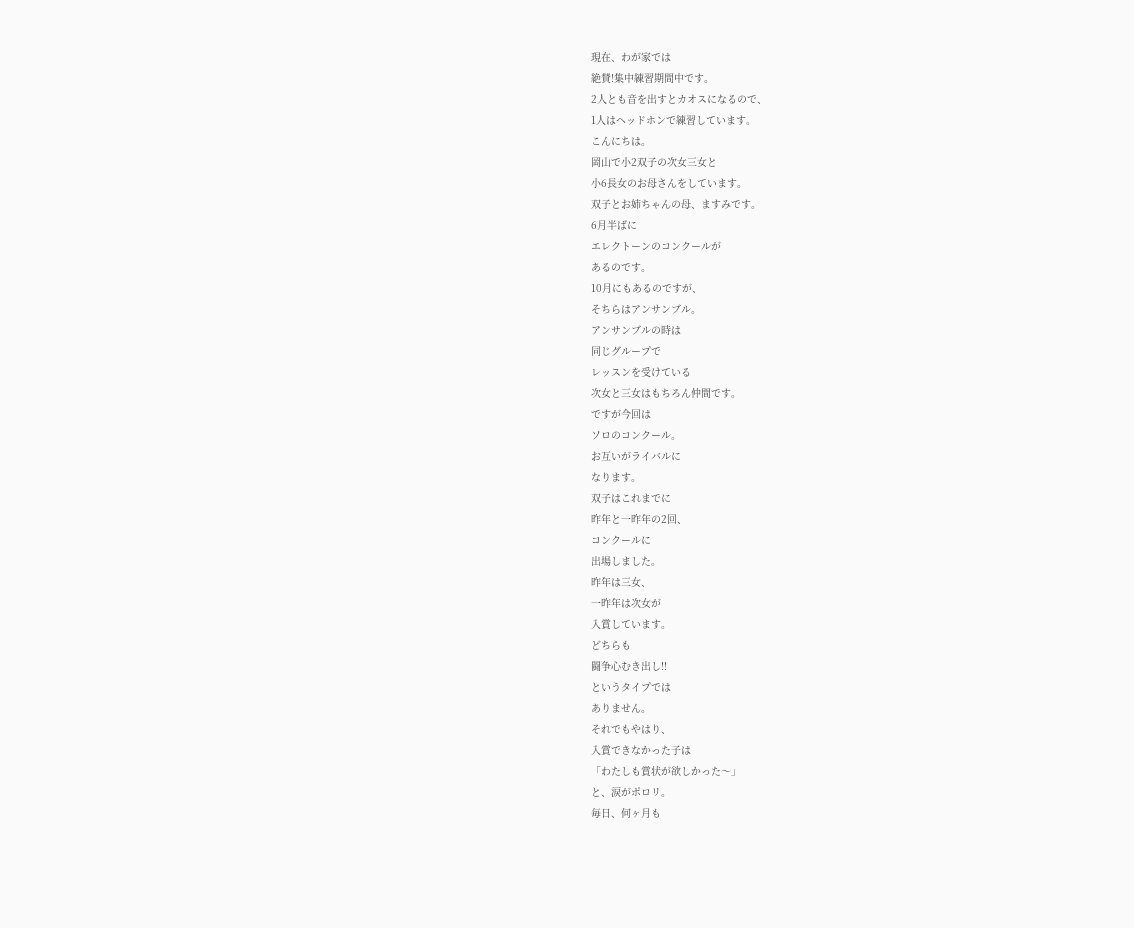現在、わが家では
絶賛!集中練習期間中です。
2人とも音を出すとカオスになるので、
1人はヘッドホンで練習しています。
こんにちは。
岡山で小2双子の次女三女と
小6長女のお母さんをしています。
双子とお姉ちゃんの母、ますみです。
6月半ばに
エレクトーンのコンクールが
あるのです。
10月にもあるのですが、
そちらはアンサンブル。
アンサンブルの時は
同じグループで
レッスンを受けている
次女と三女はもちろん仲間です。
ですが今回は
ソロのコンクール。
お互いがライバルに
なります。
双子はこれまでに
昨年と一昨年の2回、
コンクールに
出場しました。
昨年は三女、
一昨年は次女が
入賞しています。
どちらも
闘争心むき出し!!
というタイプでは
ありません。
それでもやはり、
入賞できなかった子は
「わたしも賞状が欲しかった〜」
と、涙がポロリ。
毎日、何ヶ月も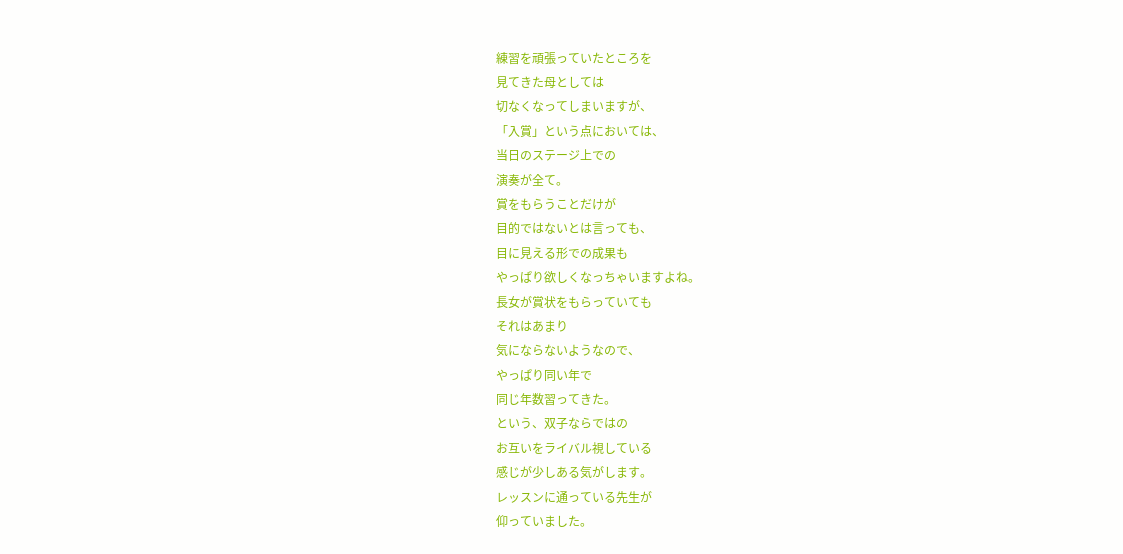練習を頑張っていたところを
見てきた母としては
切なくなってしまいますが、
「入賞」という点においては、
当日のステージ上での
演奏が全て。
賞をもらうことだけが
目的ではないとは言っても、
目に見える形での成果も
やっぱり欲しくなっちゃいますよね。
長女が賞状をもらっていても
それはあまり
気にならないようなので、
やっぱり同い年で
同じ年数習ってきた。
という、双子ならではの
お互いをライバル視している
感じが少しある気がします。
レッスンに通っている先生が
仰っていました。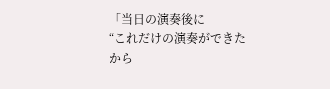「当日の演奏後に
“これだけの演奏ができたから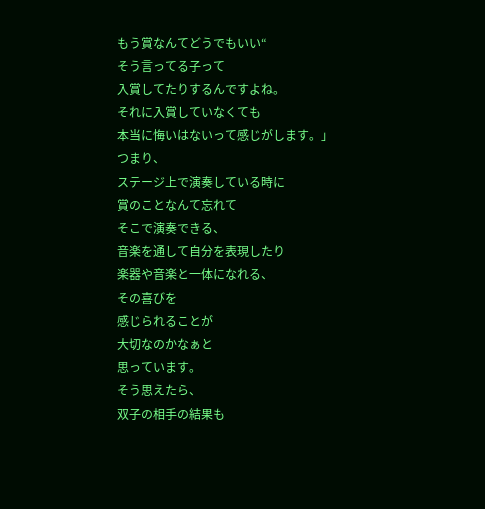もう賞なんてどうでもいい“
そう言ってる子って
入賞してたりするんですよね。
それに入賞していなくても
本当に悔いはないって感じがします。」
つまり、
ステージ上で演奏している時に
賞のことなんて忘れて
そこで演奏できる、
音楽を通して自分を表現したり
楽器や音楽と一体になれる、
その喜びを
感じられることが
大切なのかなぁと
思っています。
そう思えたら、
双子の相手の結果も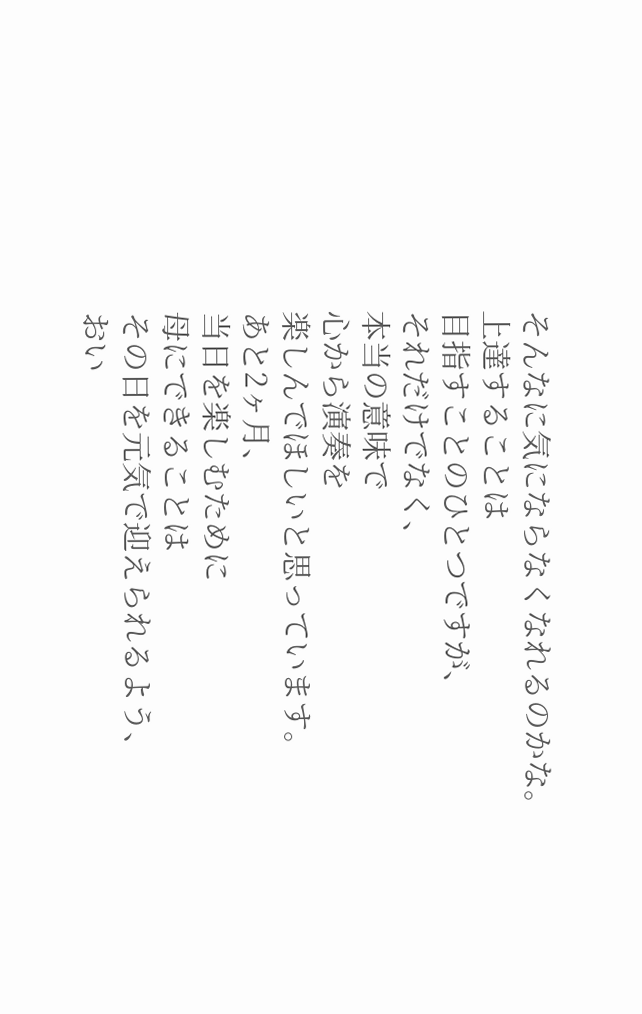そんなに気にならなくなれるのかな。
上達することは
目指すことのひとつですが、
それだけでなく、
本当の意味で
心から演奏を
楽しんでほしいと思っています。
あと2ヶ月、
当日を楽しむために
母にできることは
その日を元気で迎えられるよう、
おい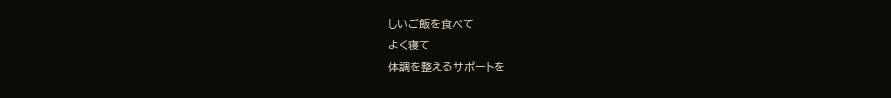しいご飯を食べて
よく寝て
体調を整えるサポートを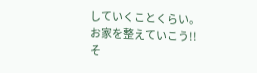していくことくらい。
お家を整えていこう!!
そ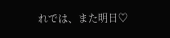れでは、また明日♡